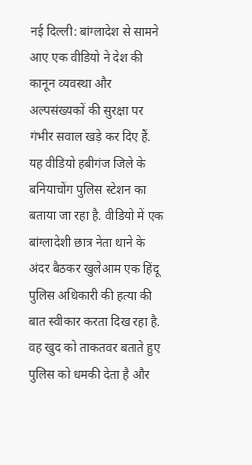नई दिल्ली: बांग्लादेश से सामने आए एक वीडियो ने देश की कानून व्यवस्था और अल्पसंख्यकों की सुरक्षा पर गंभीर सवाल खड़े कर दिए हैं. यह वीडियो हबीगंज जिले के बनियाचोंग पुलिस स्टेशन का बताया जा रहा है. वीडियो में एक बांग्लादेशी छात्र नेता थाने के अंदर बैठकर खुलेआम एक हिंदू पुलिस अधिकारी की हत्या की बात स्वीकार करता दिख रहा है. वह खुद को ताकतवर बताते हुए पुलिस को धमकी देता है और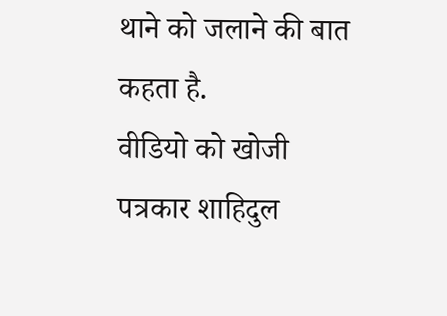थाने को जलाने की बात कहता है.
वीडियो को खोजी पत्रकार शाहिदुल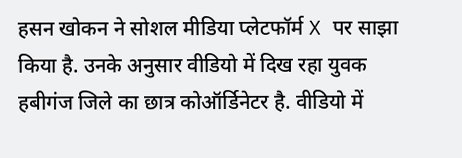हसन खोकन ने सोशल मीडिया प्लेटफॉर्म X पर साझा किया है. उनके अनुसार वीडियो में दिख रहा युवक हबीगंज जिले का छात्र कोऑर्डिनेटर है. वीडियो में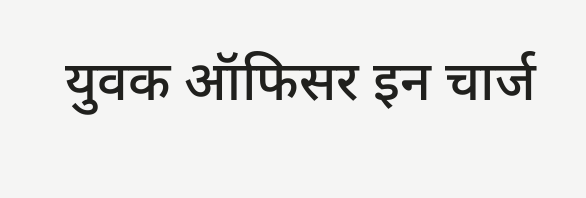युवक ऑफिसर इन चार्ज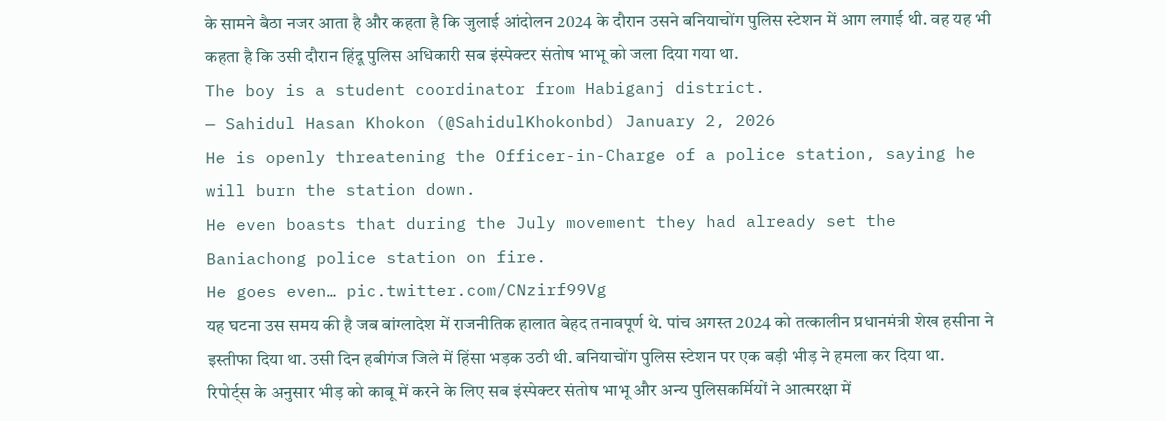के सामने बैठा नजर आता है और कहता है कि जुलाई आंदोलन 2024 के दौरान उसने बनियाचोंग पुलिस स्टेशन में आग लगाई थी. वह यह भी कहता है कि उसी दौरान हिंदू पुलिस अधिकारी सब इंस्पेक्टर संतोष भाभू को जला दिया गया था.
The boy is a student coordinator from Habiganj district.
— Sahidul Hasan Khokon (@SahidulKhokonbd) January 2, 2026
He is openly threatening the Officer-in-Charge of a police station, saying he will burn the station down.
He even boasts that during the July movement they had already set the Baniachong police station on fire.
He goes even… pic.twitter.com/CNzirf99Vg
यह घटना उस समय की है जब बांग्लादेश में राजनीतिक हालात बेहद तनावपूर्ण थे. पांच अगस्त 2024 को तत्कालीन प्रधानमंत्री शेख हसीना ने इस्तीफा दिया था. उसी दिन हबीगंज जिले में हिंसा भड़क उठी थी. बनियाचोंग पुलिस स्टेशन पर एक बड़ी भीड़ ने हमला कर दिया था.
रिपोर्ट्स के अनुसार भीड़ को काबू में करने के लिए सब इंस्पेक्टर संतोष भाभू और अन्य पुलिसकर्मियों ने आत्मरक्षा में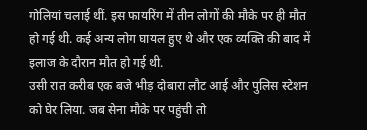गोलियां चलाई थीं. इस फायरिंग में तीन लोगों की मौके पर ही मौत हो गई थी. कई अन्य लोग घायल हुए थे और एक व्यक्ति की बाद में इलाज के दौरान मौत हो गई थी.
उसी रात करीब एक बजे भीड़ दोबारा लौट आई और पुलिस स्टेशन को घेर लिया. जब सेना मौके पर पहुंची तो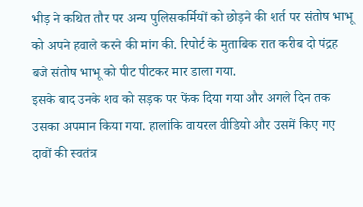भीड़ ने कथित तौर पर अन्य पुलिसकर्मियों को छोड़ने की शर्त पर संतोष भाभू को अपने हवाले करने की मांग की. रिपोर्ट के मुताबिक रात करीब दो पंद्रह बजे संतोष भाभू को पीट पीटकर मार डाला गया.
इसके बाद उनके शव को सड़क पर फेंक दिया गया और अगले दिन तक उसका अपमान किया गया. हालांकि वायरल वीडियो और उसमें किए गए दावों की स्वतंत्र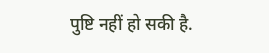पुष्टि नहीं हो सकी है.